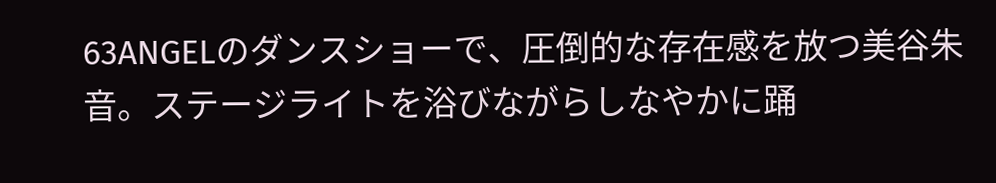63ANGELのダンスショーで、圧倒的な存在感を放つ美谷朱音。ステージライトを浴びながらしなやかに踊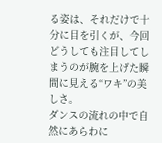る姿は、それだけで十分に目を引くが、今回どうしても注目してしまうのが腕を上げた瞬間に見える“ワキ”の美しさ。
ダンスの流れの中で自然にあらわに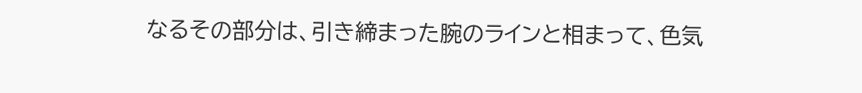なるその部分は、引き締まった腕のラインと相まって、色気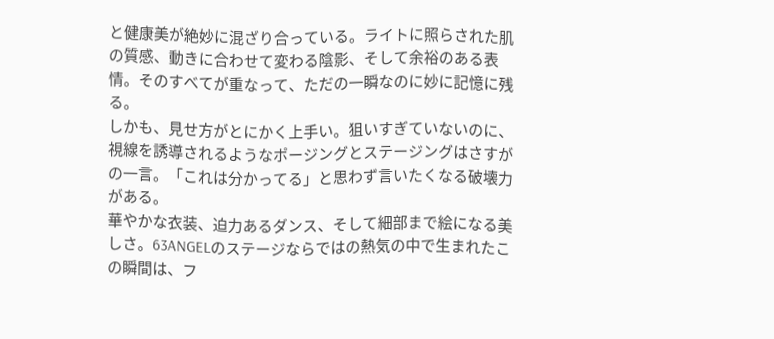と健康美が絶妙に混ざり合っている。ライトに照らされた肌の質感、動きに合わせて変わる陰影、そして余裕のある表情。そのすべてが重なって、ただの一瞬なのに妙に記憶に残る。
しかも、見せ方がとにかく上手い。狙いすぎていないのに、視線を誘導されるようなポージングとステージングはさすがの一言。「これは分かってる」と思わず言いたくなる破壊力がある。
華やかな衣装、迫力あるダンス、そして細部まで絵になる美しさ。63ANGELのステージならではの熱気の中で生まれたこの瞬間は、フ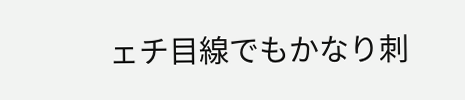ェチ目線でもかなり刺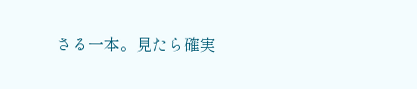さる一本。見たら確実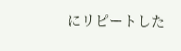にリピートした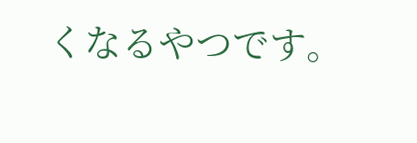くなるやつです。